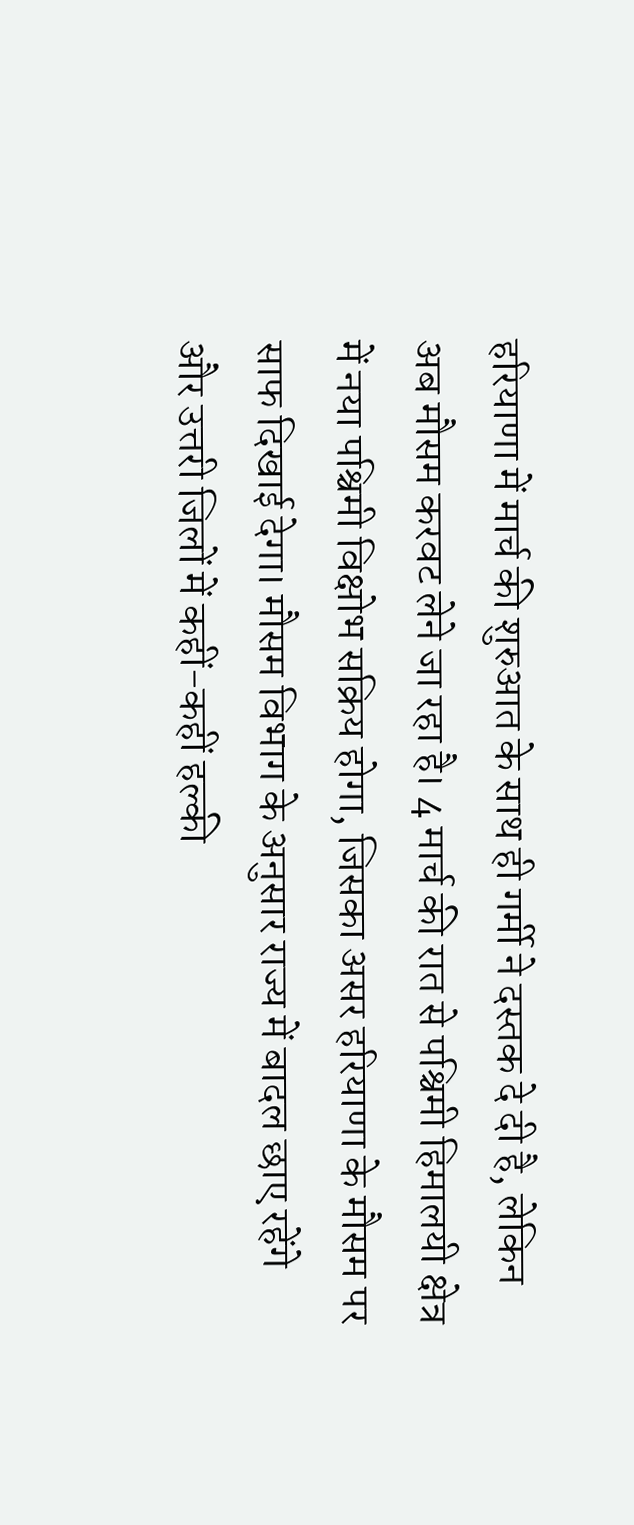हरियाणा में मार्च की शुरुआत के साथ ही गर्मी ने दस्तक दे दी है, लेकिन अब मौसम करवट लेने जा रहा है। 4 मार्च की रात से पश्चिमी हिमालयी क्षेत्र में नया पश्चिमी विक्षोभ सक्रिय होगा, जिसका असर हरियाणा के मौसम पर साफ दिखाई देगा। मौसम विभाग के अनुसार राज्य में बादल छाए रहेंगे और उत्तरी जिलों में कहीं-कहीं हल्की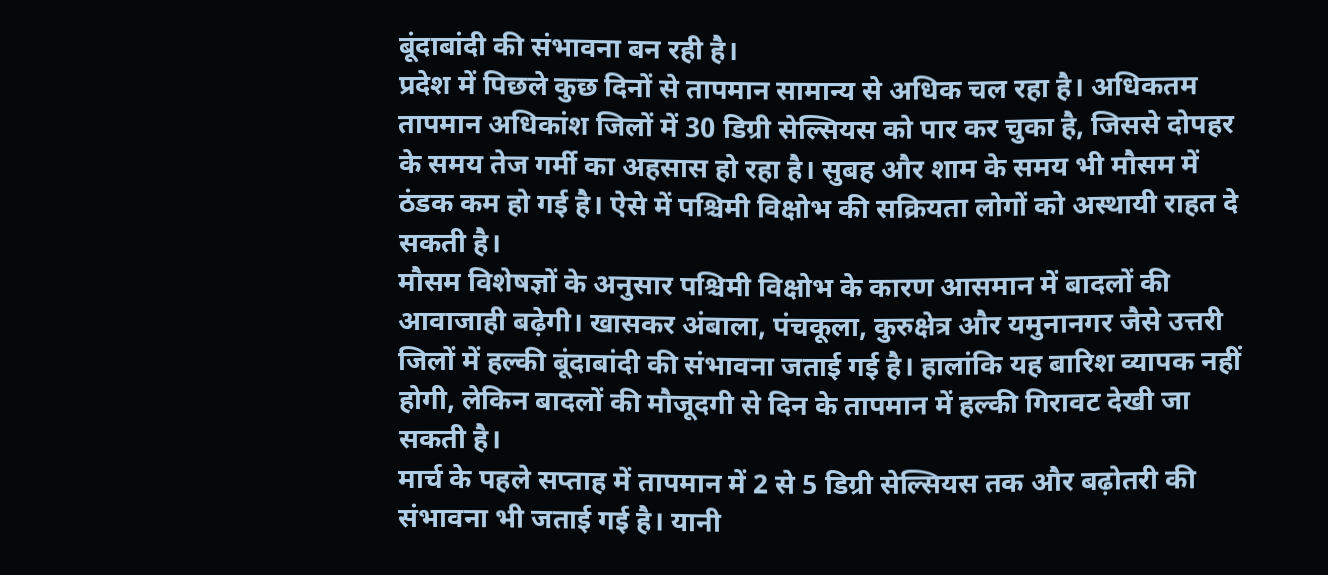बूंदाबांदी की संभावना बन रही है।
प्रदेश में पिछले कुछ दिनों से तापमान सामान्य से अधिक चल रहा है। अधिकतम तापमान अधिकांश जिलों में 30 डिग्री सेल्सियस को पार कर चुका है, जिससे दोपहर के समय तेज गर्मी का अहसास हो रहा है। सुबह और शाम के समय भी मौसम में ठंडक कम हो गई है। ऐसे में पश्चिमी विक्षोभ की सक्रियता लोगों को अस्थायी राहत दे सकती है।
मौसम विशेषज्ञों के अनुसार पश्चिमी विक्षोभ के कारण आसमान में बादलों की आवाजाही बढ़ेगी। खासकर अंबाला, पंचकूला, कुरुक्षेत्र और यमुनानगर जैसे उत्तरी जिलों में हल्की बूंदाबांदी की संभावना जताई गई है। हालांकि यह बारिश व्यापक नहीं होगी, लेकिन बादलों की मौजूदगी से दिन के तापमान में हल्की गिरावट देखी जा सकती है।
मार्च के पहले सप्ताह में तापमान में 2 से 5 डिग्री सेल्सियस तक और बढ़ोतरी की संभावना भी जताई गई है। यानी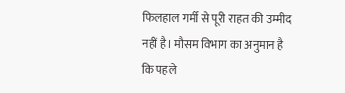फिलहाल गर्मी से पूरी राहत की उम्मीद नहीं है। मौसम विभाग का अनुमान है कि पहले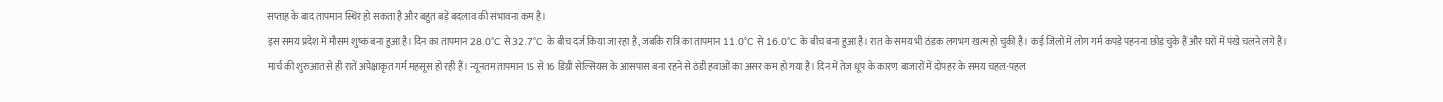सप्ताह के बाद तापमान स्थिर हो सकता है और बहुत बड़े बदलाव की संभावना कम है।
इस समय प्रदेश में मौसम शुष्क बना हुआ है। दिन का तापमान 28.0°C से 32.7°C के बीच दर्ज किया जा रहा है, जबकि रात्रि का तापमान 11.0°C से 16.0°C के बीच बना हुआ है। रात के समय भी ठंडक लगभग खत्म हो चुकी है। कई जिलों में लोग गर्म कपड़े पहनना छोड़ चुके हैं और घरों में पंखे चलने लगे हैं।
मार्च की शुरुआत से ही रातें अपेक्षाकृत गर्म महसूस हो रही हैं। न्यूनतम तापमान 15 से 16 डिग्री सेल्सियस के आसपास बना रहने से ठंडी हवाओं का असर कम हो गया है। दिन में तेज धूप के कारण बाजारों में दोपहर के समय चहल-पहल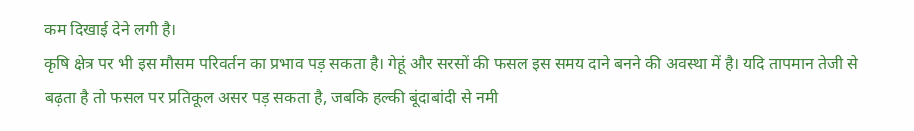कम दिखाई देने लगी है।
कृषि क्षेत्र पर भी इस मौसम परिवर्तन का प्रभाव पड़ सकता है। गेहूं और सरसों की फसल इस समय दाने बनने की अवस्था में है। यदि तापमान तेजी से बढ़ता है तो फसल पर प्रतिकूल असर पड़ सकता है, जबकि हल्की बूंदाबांदी से नमी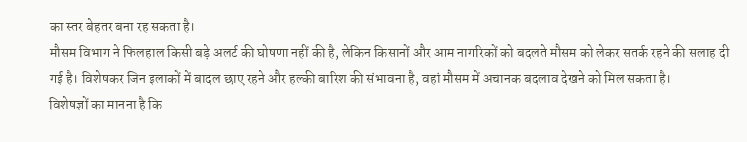का स्तर बेहतर बना रह सकता है।
मौसम विभाग ने फिलहाल किसी बड़े अलर्ट की घोषणा नहीं की है, लेकिन किसानों और आम नागरिकों को बदलते मौसम को लेकर सतर्क रहने की सलाह दी गई है। विशेषकर जिन इलाकों में बादल छाए रहने और हल्की बारिश की संभावना है, वहां मौसम में अचानक बदलाव देखने को मिल सकता है।
विशेषज्ञों का मानना है कि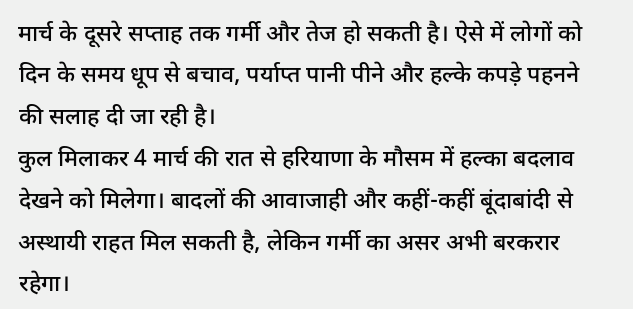मार्च के दूसरे सप्ताह तक गर्मी और तेज हो सकती है। ऐसे में लोगों को दिन के समय धूप से बचाव, पर्याप्त पानी पीने और हल्के कपड़े पहनने की सलाह दी जा रही है।
कुल मिलाकर 4 मार्च की रात से हरियाणा के मौसम में हल्का बदलाव देखने को मिलेगा। बादलों की आवाजाही और कहीं-कहीं बूंदाबांदी से अस्थायी राहत मिल सकती है, लेकिन गर्मी का असर अभी बरकरार रहेगा।